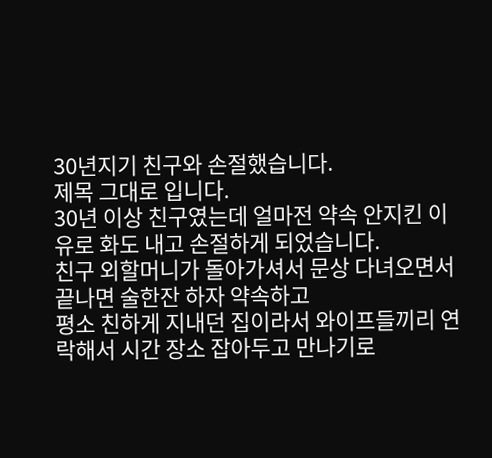30년지기 친구와 손절했습니다.
제목 그대로 입니다.
30년 이상 친구였는데 얼마전 약속 안지킨 이유로 화도 내고 손절하게 되었습니다.
친구 외할머니가 돌아가셔서 문상 다녀오면서
끝나면 술한잔 하자 약속하고
평소 친하게 지내던 집이라서 와이프들끼리 연락해서 시간 장소 잡아두고 만나기로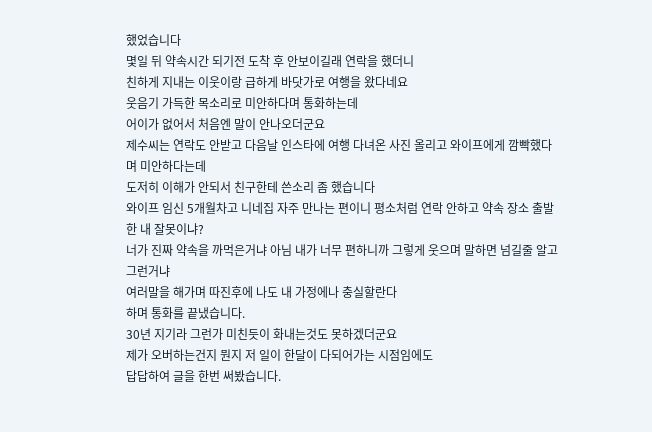했었습니다
몇일 뒤 약속시간 되기전 도착 후 안보이길래 연락을 했더니
친하게 지내는 이웃이랑 급하게 바닷가로 여행을 왔다네요
웃음기 가득한 목소리로 미안하다며 통화하는데
어이가 없어서 처음엔 말이 안나오더군요
제수씨는 연락도 안받고 다음날 인스타에 여행 다녀온 사진 올리고 와이프에게 깜빡했다며 미안하다는데
도저히 이해가 안되서 친구한테 쓴소리 좀 했습니다
와이프 임신 5개월차고 니네집 자주 만나는 편이니 평소처럼 연락 안하고 약속 장소 출발한 내 잘못이냐?
너가 진짜 약속을 까먹은거냐 아님 내가 너무 편하니까 그렇게 웃으며 말하면 넘길줄 알고 그런거냐
여러말을 해가며 따진후에 나도 내 가정에나 충실할란다
하며 통화를 끝냈습니다.
30년 지기라 그런가 미친듯이 화내는것도 못하겠더군요
제가 오버하는건지 뭔지 저 일이 한달이 다되어가는 시점임에도
답답하여 글을 한번 써봤습니다.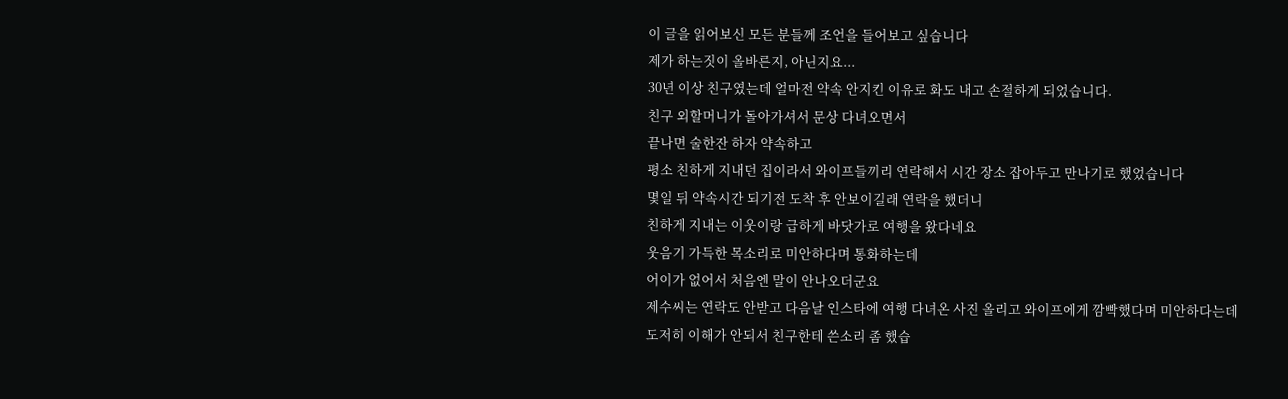이 글을 읽어보신 모든 분들께 조언을 들어보고 싶습니다
제가 하는짓이 올바른지, 아닌지요...
30년 이상 친구였는데 얼마전 약속 안지킨 이유로 화도 내고 손절하게 되었습니다.
친구 외할머니가 돌아가셔서 문상 다녀오면서
끝나면 술한잔 하자 약속하고
평소 친하게 지내던 집이라서 와이프들끼리 연락해서 시간 장소 잡아두고 만나기로 했었습니다
몇일 뒤 약속시간 되기전 도착 후 안보이길래 연락을 했더니
친하게 지내는 이웃이랑 급하게 바닷가로 여행을 왔다네요
웃음기 가득한 목소리로 미안하다며 통화하는데
어이가 없어서 처음엔 말이 안나오더군요
제수씨는 연락도 안받고 다음날 인스타에 여행 다녀온 사진 올리고 와이프에게 깜빡했다며 미안하다는데
도저히 이해가 안되서 친구한테 쓴소리 좀 했습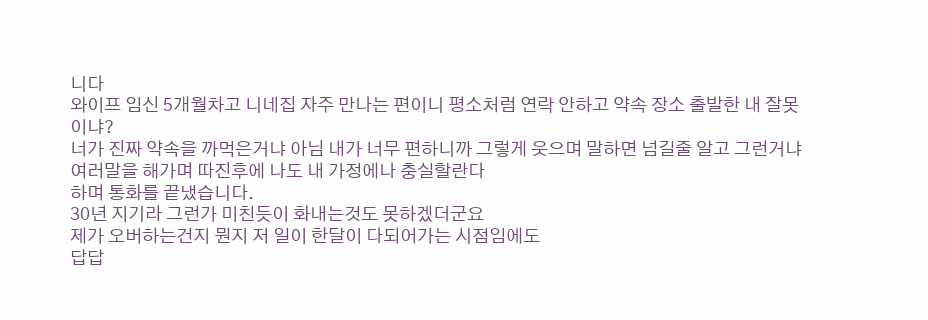니다
와이프 임신 5개월차고 니네집 자주 만나는 편이니 평소처럼 연락 안하고 약속 장소 출발한 내 잘못이냐?
너가 진짜 약속을 까먹은거냐 아님 내가 너무 편하니까 그렇게 웃으며 말하면 넘길줄 알고 그런거냐
여러말을 해가며 따진후에 나도 내 가정에나 충실할란다
하며 통화를 끝냈습니다.
30년 지기라 그런가 미친듯이 화내는것도 못하겠더군요
제가 오버하는건지 뭔지 저 일이 한달이 다되어가는 시점임에도
답답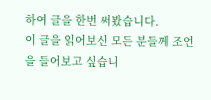하여 글을 한번 써봤습니다.
이 글을 읽어보신 모든 분들께 조언을 들어보고 싶습니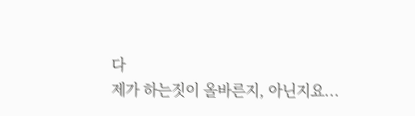다
제가 하는짓이 올바른지, 아닌지요...